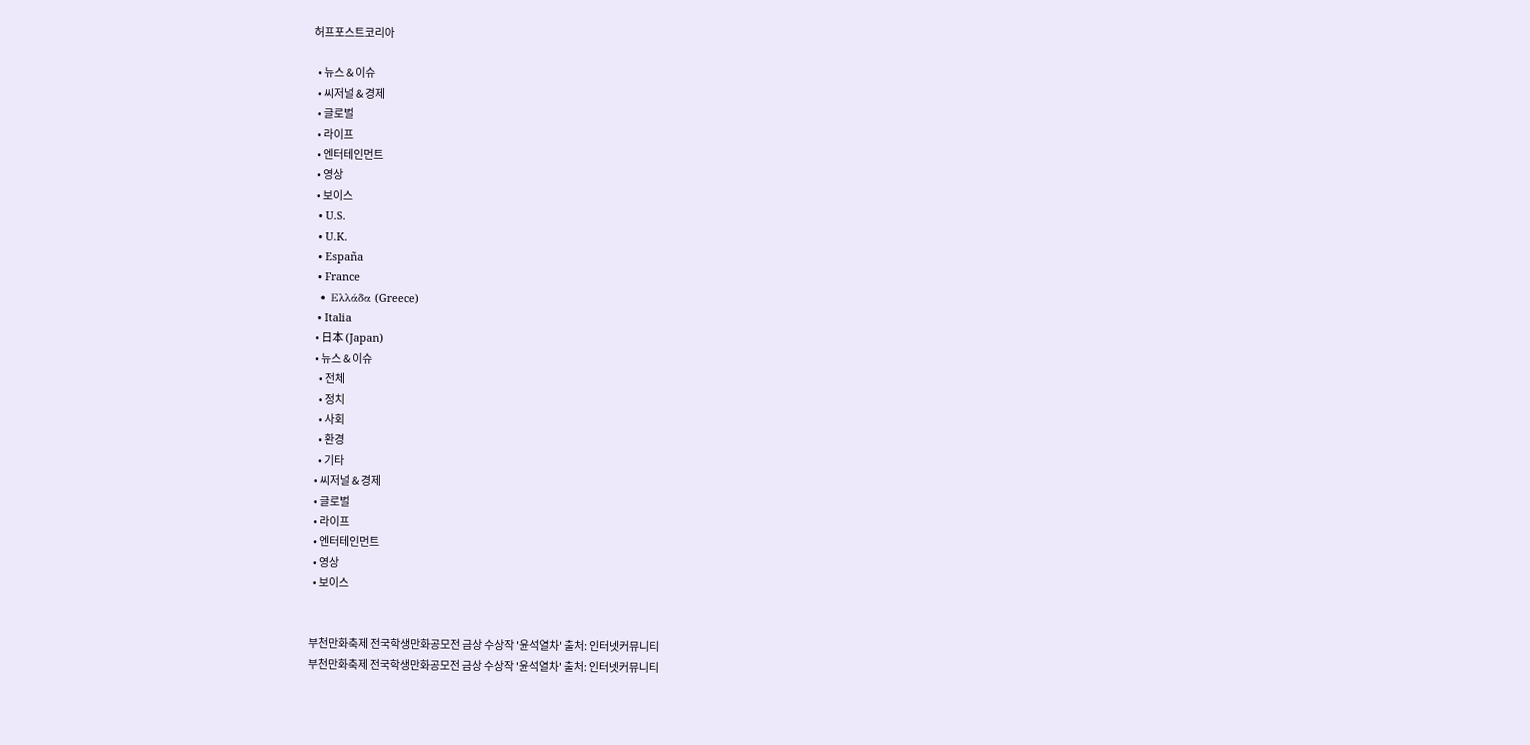허프포스트코리아

  • 뉴스 & 이슈
  • 씨저널 & 경제
  • 글로벌
  • 라이프
  • 엔터테인먼트
  • 영상
  • 보이스
  • U.S.
  • U.K.
  • España
  • France
  • Ελλάδα (Greece)
  • Italia
  • 日本 (Japan)
  • 뉴스 & 이슈
    • 전체
    • 정치
    • 사회
    • 환경
    • 기타
  • 씨저널 & 경제
  • 글로벌
  • 라이프
  • 엔터테인먼트
  • 영상
  • 보이스


부천만화축제 전국학생만화공모전 금상 수상작 '윤석열차' 출처: 인터넷커뮤니티
부천만화축제 전국학생만화공모전 금상 수상작 '윤석열차' 출처: 인터넷커뮤니티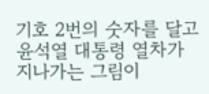기호 2번의 숫자를 달고 윤석열 대통령 열차가 지나가는 그림이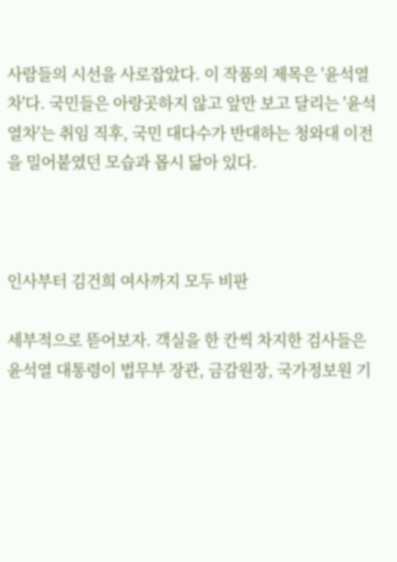사람들의 시선을 사로잡았다. 이 작품의 제목은 '윤석열차'다. 국민들은 아랑곳하지 않고 앞만 보고 달리는 '윤석열차'는 취임 직후, 국민 대다수가 반대하는 청와대 이전을 밀어붙였던 모습과 몹시 닮아 있다.



인사부터 김건희 여사까지 모두 비판

세부적으로 뜯어보자. 객실을 한 칸씩 차지한 검사들은 윤석열 대통령이 법무부 장관, 금감원장, 국가정보원 기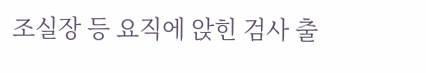조실장 등 요직에 앉힌 검사 출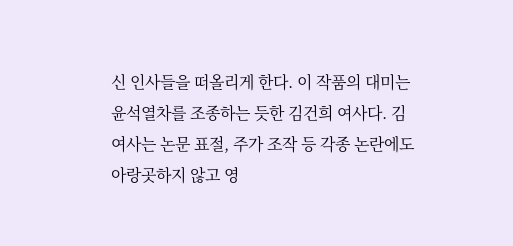신 인사들을 떠올리게 한다. 이 작품의 대미는 윤석열차를 조종하는 듯한 김건희 여사다. 김 여사는 논문 표절, 주가 조작 등 각종 논란에도 아랑곳하지 않고 영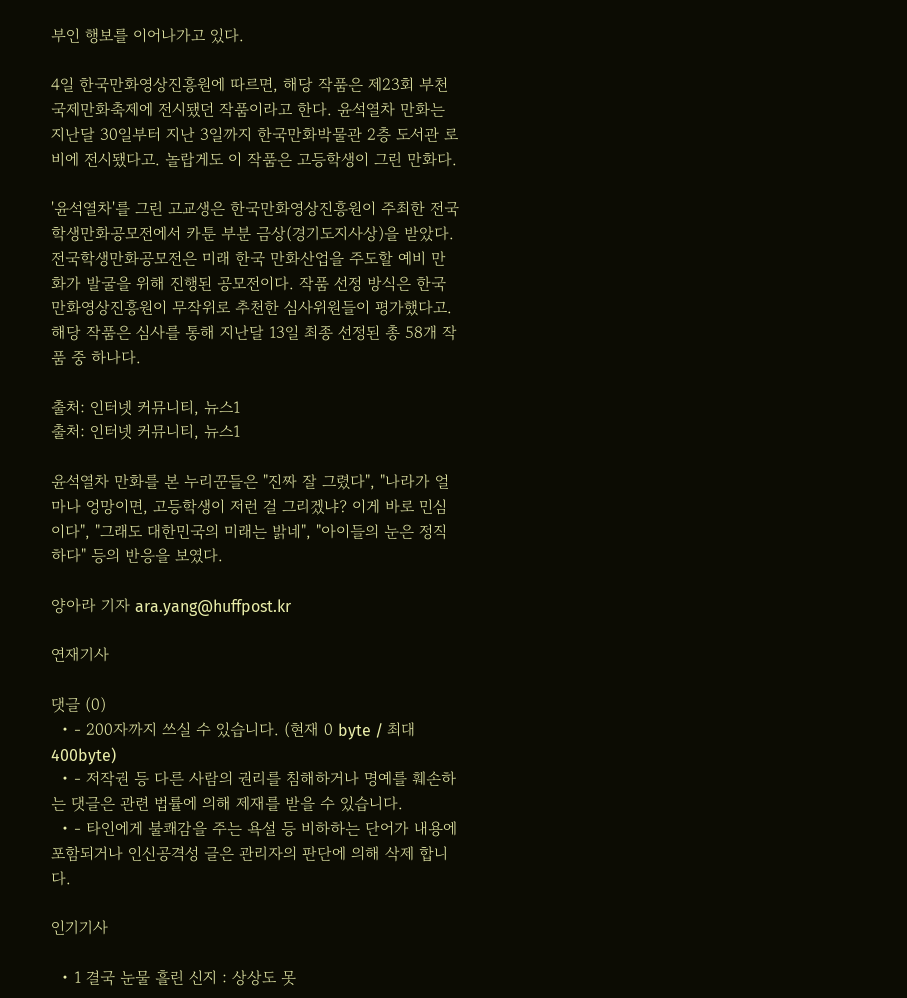부인 행보를 이어나가고 있다.

4일 한국만화영상진흥원에 따르면, 해당 작품은 제23회 부천국제만화축제에 전시됐던 작품이라고 한다. 윤석열차 만화는 지난달 30일부터 지난 3일까지 한국만화박물관 2층 도서관 로비에 전시됐다고. 놀랍게도 이 작품은 고등학생이 그린 만화다.

'윤석열차'를 그린 고교생은 한국만화영상진흥원이 주최한 전국학생만화공모전에서 카툰 부분 금상(경기도지사상)을 받았다. 전국학생만화공모전은 미래 한국 만화산업을 주도할 예비 만화가 발굴을 위해 진행된 공모전이다. 작품 선정 방식은 한국만화영상진흥원이 무작위로 추천한 심사위원들이 평가했다고. 해당 작품은 심사를 통해 지난달 13일 최종 선정된 총 58개 작품 중 하나다.

출처: 인터넷 커뮤니티, 뉴스1
출처: 인터넷 커뮤니티, 뉴스1

윤석열차 만화를 본 누리꾼들은 "진짜 잘 그렸다", "나라가 얼마나 엉망이면, 고등학생이 저런 걸 그리겠냐? 이게 바로 민심이다", "그래도 대한민국의 미래는 밝네", "아이들의 눈은 정직하다" 등의 반응을 보였다.

양아라 기자 ara.yang@huffpost.kr

연재기사

댓글 (0)
  • - 200자까지 쓰실 수 있습니다. (현재 0 byte / 최대 400byte)
  • - 저작권 등 다른 사람의 권리를 침해하거나 명예를 훼손하는 댓글은 관련 법률에 의해 제재를 받을 수 있습니다.
  • - 타인에게 불쾌감을 주는 욕설 등 비하하는 단어가 내용에 포함되거나 인신공격성 글은 관리자의 판단에 의해 삭제 합니다.

인기기사

  • 1 결국 눈물 흘린 신지 : 상상도 못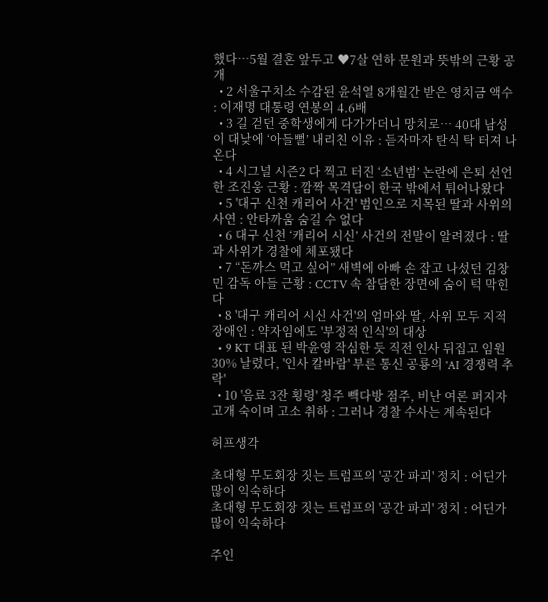했다…5월 결혼 앞두고 ♥7살 연하 문원과 뜻밖의 근황 공개
  • 2 서울구치소 수감된 윤석열 8개월간 받은 영치금 액수 : 이재명 대통령 연봉의 4.6배
  • 3 길 걷던 중학생에게 다가가더니 망치로… 40대 남성이 대낮에 ‘아들뻘’ 내리친 이유 : 듣자마자 탄식 탁 터져 나온다
  • 4 시그널 시즌2 다 찍고 터진 ‘소년범’ 논란에 은퇴 선언한 조진웅 근황 : 깜짝 목격담이 한국 밖에서 튀어나왔다
  • 5 '대구 신천 캐리어 사건' 범인으로 지목된 딸과 사위의 사연 : 안타까움 숨길 수 없다
  • 6 대구 신천 ‘캐리어 시신’ 사건의 전말이 알려졌다 : 딸과 사위가 경찰에 체포됐다
  • 7 “돈까스 먹고 싶어” 새벽에 아빠 손 잡고 나섰던 김창민 감독 아들 근황 : CCTV 속 참담한 장면에 숨이 턱 막힌다
  • 8 '대구 캐리어 시신 사건'의 엄마와 딸, 사위 모두 지적 장애인 : 약자임에도 '부정적 인식'의 대상
  • 9 KT 대표 된 박윤영 작심한 듯 직전 인사 뒤집고 임원 30% 날렸다, '인사 칼바람' 부른 통신 공룡의 'AI 경쟁력 추락'
  • 10 '음료 3잔 횡령' 청주 빽다방 점주, 비난 여론 퍼지자 고개 숙이며 고소 취하 : 그러나 경찰 수사는 계속된다

허프생각

초대형 무도회장 짓는 트럼프의 '공간 파괴' 정치 : 어딘가 많이 익숙하다
초대형 무도회장 짓는 트럼프의 '공간 파괴' 정치 : 어딘가 많이 익숙하다

주인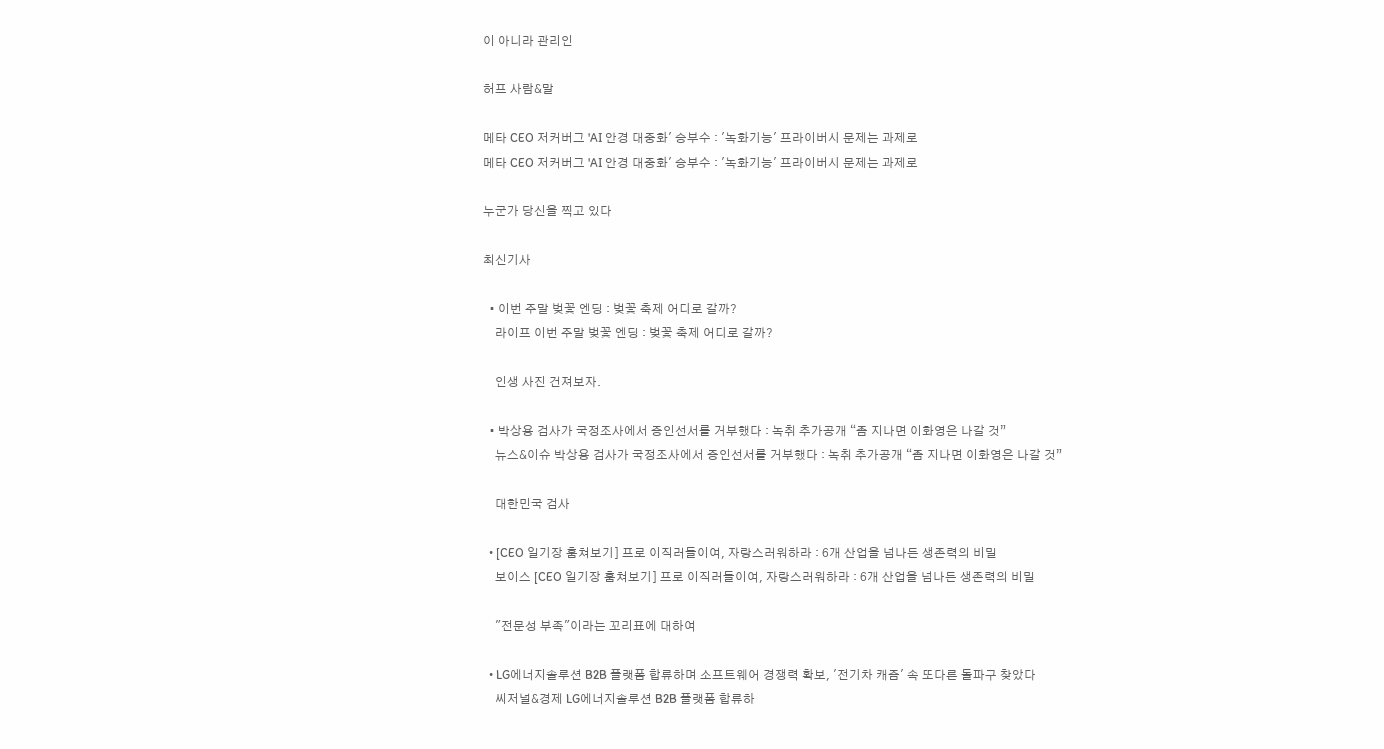이 아니라 관리인

허프 사람&말

메타 CEO 저커버그 'AI 안경 대중화' 승부수 : '녹화기능' 프라이버시 문제는 과제로
메타 CEO 저커버그 'AI 안경 대중화' 승부수 : '녹화기능' 프라이버시 문제는 과제로

누군가 당신을 찍고 있다

최신기사

  • 이번 주말 벚꽃 엔딩 : 벚꽃 축제 어디로 갈까?
    라이프 이번 주말 벚꽃 엔딩 : 벚꽃 축제 어디로 갈까?

    인생 사진 건져보자.

  • 박상용 검사가 국정조사에서 증인선서를 거부했다 : 녹취 추가공개 “좀 지나면 이화영은 나갈 것”
    뉴스&이슈 박상용 검사가 국정조사에서 증인선서를 거부했다 : 녹취 추가공개 “좀 지나면 이화영은 나갈 것”

    대한민국 검사

  • [CEO 일기장 훔쳐보기] 프로 이직러들이여, 자랑스러워하라 : 6개 산업을 넘나든 생존력의 비밀
    보이스 [CEO 일기장 훔쳐보기] 프로 이직러들이여, 자랑스러워하라 : 6개 산업을 넘나든 생존력의 비밀

    "전문성 부족"이라는 꼬리표에 대하여

  • LG에너지솔루션 B2B 플랫폼 합류하며 소프트웨어 경쟁력 확보, '전기차 캐즘' 속 또다른 돌파구 찾았다
    씨저널&경제 LG에너지솔루션 B2B 플랫폼 합류하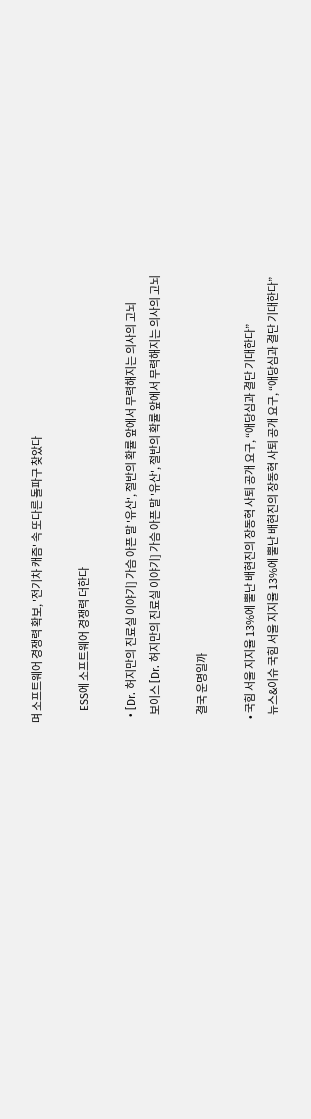며 소프트웨어 경쟁력 확보, '전기차 캐즘' 속 또다른 돌파구 찾았다

    ESS에 소프트웨어 경쟁력 더한다

  • [Dr. 허지만의 진료실 이야기] 가슴 아픈 말 '유산', 절반의 확률 앞에서 무력해지는 의사의 고뇌
    보이스 [Dr. 허지만의 진료실 이야기] 가슴 아픈 말 '유산', 절반의 확률 앞에서 무력해지는 의사의 고뇌

    결국 운명일까

  • 국힘 서울 지지율 13%에 뿔난 배현진의 장동혁 사퇴 공개 요구, “애당심과 결단 기대한다”
    뉴스&이슈 국힘 서울 지지율 13%에 뿔난 배현진의 장동혁 사퇴 공개 요구, “애당심과 결단 기대한다”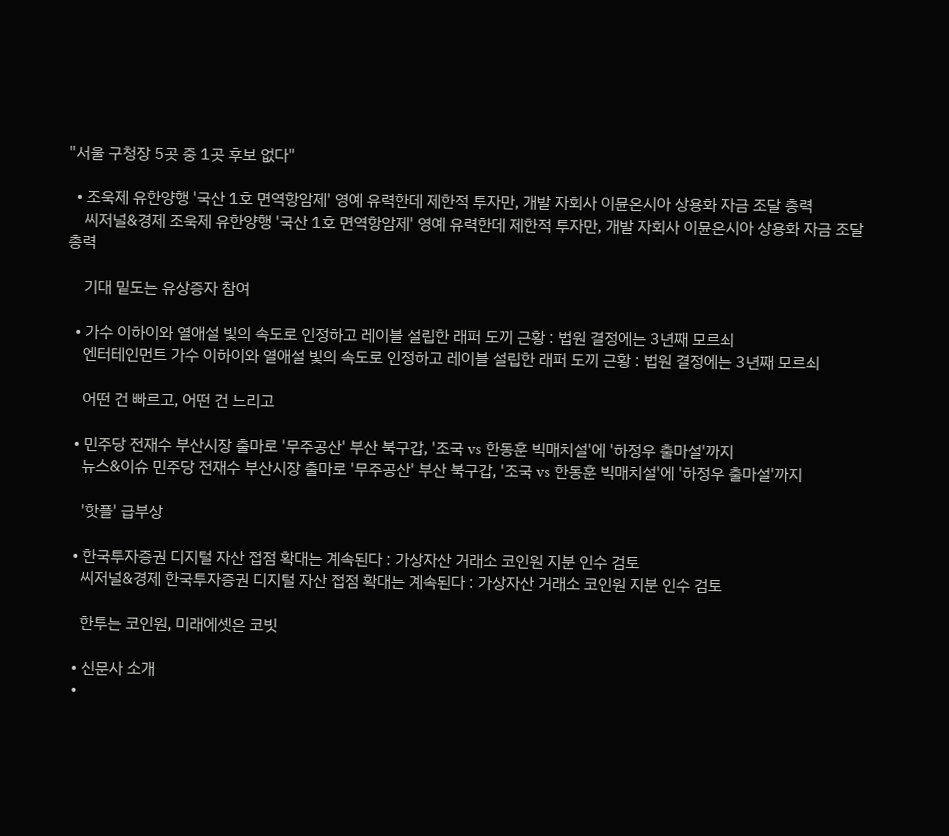"서울 구청장 5곳 중 1곳 후보 없다"

  • 조욱제 유한양행 '국산 1호 면역항암제' 영예 유력한데 제한적 투자만, 개발 자회사 이뮨온시아 상용화 자금 조달 총력
    씨저널&경제 조욱제 유한양행 '국산 1호 면역항암제' 영예 유력한데 제한적 투자만, 개발 자회사 이뮨온시아 상용화 자금 조달 총력

    기대 밑도는 유상증자 참여

  • 가수 이하이와 열애설 빛의 속도로 인정하고 레이블 설립한 래퍼 도끼 근황 : 법원 결정에는 3년째 모르쇠
    엔터테인먼트 가수 이하이와 열애설 빛의 속도로 인정하고 레이블 설립한 래퍼 도끼 근황 : 법원 결정에는 3년째 모르쇠

    어떤 건 빠르고, 어떤 건 느리고

  • 민주당 전재수 부산시장 출마로 '무주공산' 부산 북구갑, '조국 vs 한동훈 빅매치설'에 '하정우 출마설'까지
    뉴스&이슈 민주당 전재수 부산시장 출마로 '무주공산' 부산 북구갑, '조국 vs 한동훈 빅매치설'에 '하정우 출마설'까지

    '핫플' 급부상

  • 한국투자증권 디지털 자산 접점 확대는 계속된다 : 가상자산 거래소 코인원 지분 인수 검토
    씨저널&경제 한국투자증권 디지털 자산 접점 확대는 계속된다 : 가상자산 거래소 코인원 지분 인수 검토

    한투는 코인원, 미래에셋은 코빗

  • 신문사 소개
  •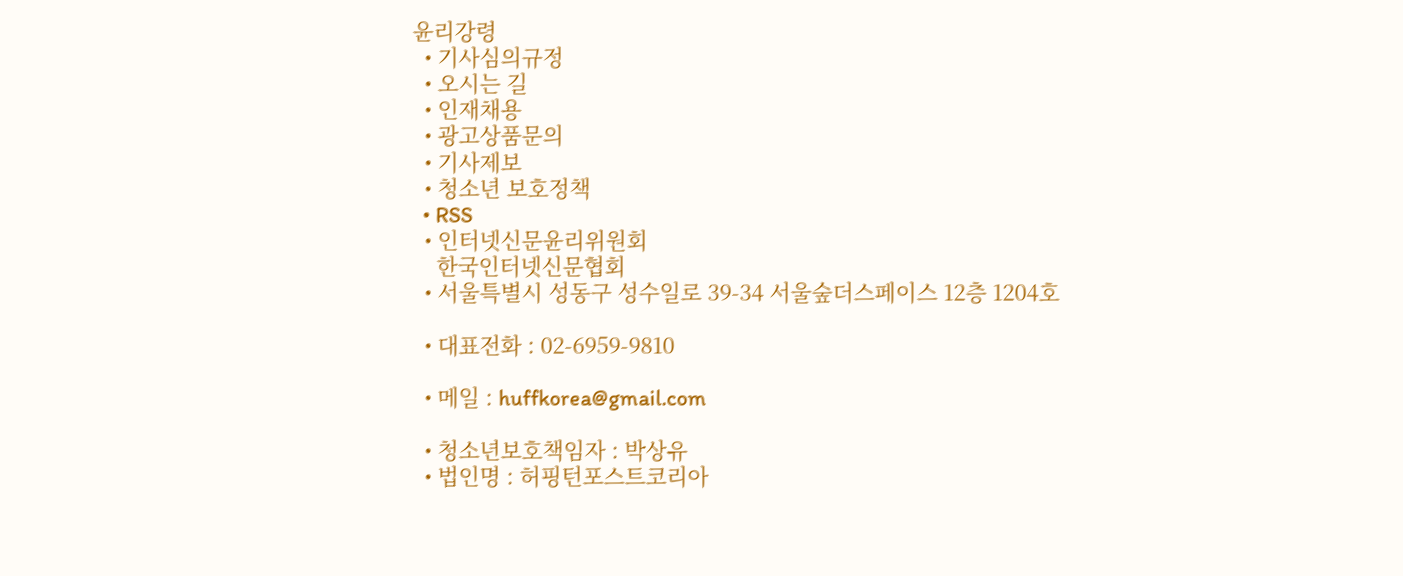윤리강령
  • 기사심의규정
  • 오시는 길
  • 인재채용
  • 광고상품문의
  • 기사제보
  • 청소년 보호정책
  • RSS
  • 인터넷신문윤리위원회
    한국인터넷신문협회
  • 서울특별시 성동구 성수일로 39-34 서울숲더스페이스 12층 1204호

  • 대표전화 : 02-6959-9810

  • 메일 : huffkorea@gmail.com

  • 청소년보호책임자 : 박상유
  • 법인명 : 허핑턴포스트코리아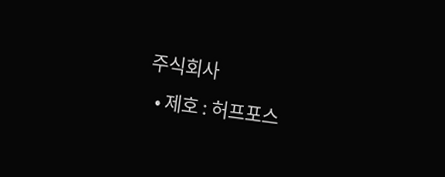주식회사
  • 제호 : 허프포스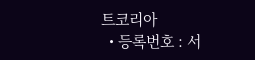트코리아
  • 등록번호 : 서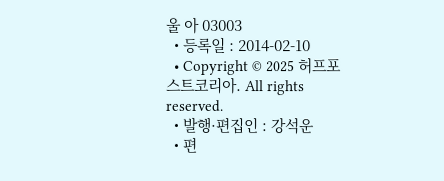울 아 03003
  • 등록일 : 2014-02-10
  • Copyright © 2025 허프포스트코리아. All rights reserved.
  • 발행·편집인 : 강석운
  • 편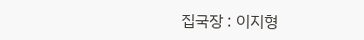집국장 : 이지형